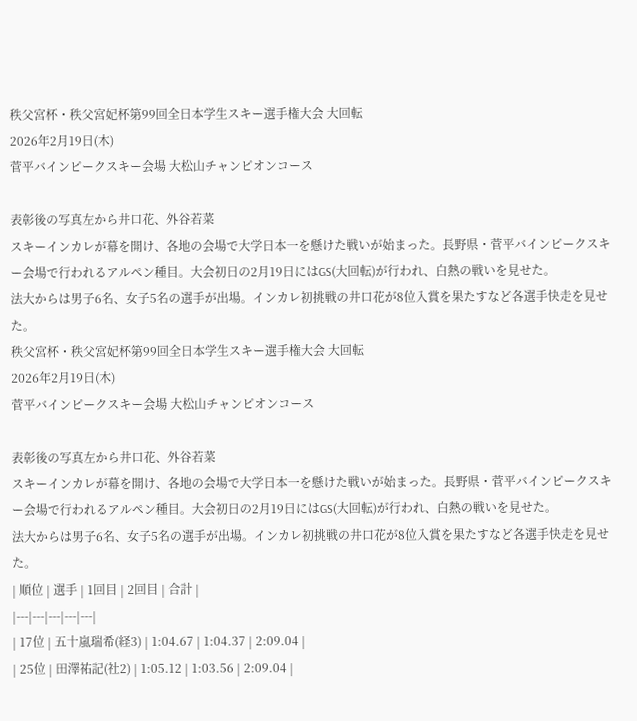秩父宮杯・秩父宮妃杯第99回全日本学生スキー選手権大会 大回転
2026年2月19日(木)
菅平バインピークスキー会場 大松山チャンピオンコース

表彰後の写真左から井口花、外谷若菜
スキーインカレが幕を開け、各地の会場で大学日本一を懸けた戦いが始まった。長野県・菅平バインピークスキー会場で行われるアルペン種目。大会初日の2月19日にはGS(大回転)が行われ、白熱の戦いを見せた。
法大からは男子6名、女子5名の選手が出場。インカレ初挑戦の井口花が8位入賞を果たすなど各選手快走を見せた。
秩父宮杯・秩父宮妃杯第99回全日本学生スキー選手権大会 大回転
2026年2月19日(木)
菅平バインピークスキー会場 大松山チャンピオンコース

表彰後の写真左から井口花、外谷若菜
スキーインカレが幕を開け、各地の会場で大学日本一を懸けた戦いが始まった。長野県・菅平バインピークスキー会場で行われるアルペン種目。大会初日の2月19日にはGS(大回転)が行われ、白熱の戦いを見せた。
法大からは男子6名、女子5名の選手が出場。インカレ初挑戦の井口花が8位入賞を果たすなど各選手快走を見せた。
| 順位 | 選手 | 1回目 | 2回目 | 合計 |
|---|---|---|---|---|
| 17位 | 五十嵐瑞希(経3) | 1:04.67 | 1:04.37 | 2:09.04 |
| 25位 | 田澤祐記(社2) | 1:05.12 | 1:03.56 | 2:09.04 |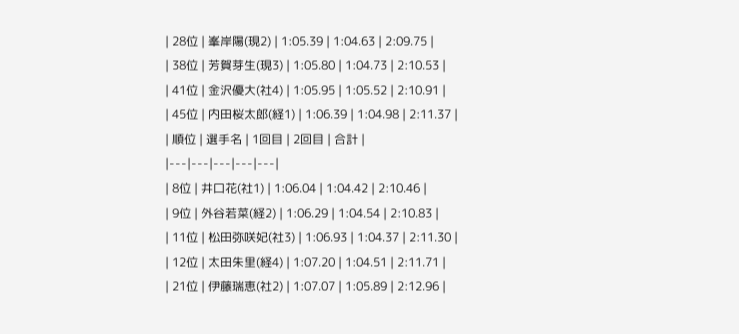| 28位 | 峯岸陽(現2) | 1:05.39 | 1:04.63 | 2:09.75 |
| 38位 | 芳賀芽生(現3) | 1:05.80 | 1:04.73 | 2:10.53 |
| 41位 | 金沢優大(社4) | 1:05.95 | 1:05.52 | 2:10.91 |
| 45位 | 内田桜太郎(経1) | 1:06.39 | 1:04.98 | 2:11.37 |
| 順位 | 選手名 | 1回目 | 2回目 | 合計 |
|---|---|---|---|---|
| 8位 | 井口花(社1) | 1:06.04 | 1:04.42 | 2:10.46 |
| 9位 | 外谷若菜(経2) | 1:06.29 | 1:04.54 | 2:10.83 |
| 11位 | 松田弥咲妃(社3) | 1:06.93 | 1:04.37 | 2:11.30 |
| 12位 | 太田朱里(経4) | 1:07.20 | 1:04.51 | 2:11.71 |
| 21位 | 伊藤瑞恵(社2) | 1:07.07 | 1:05.89 | 2:12.96 |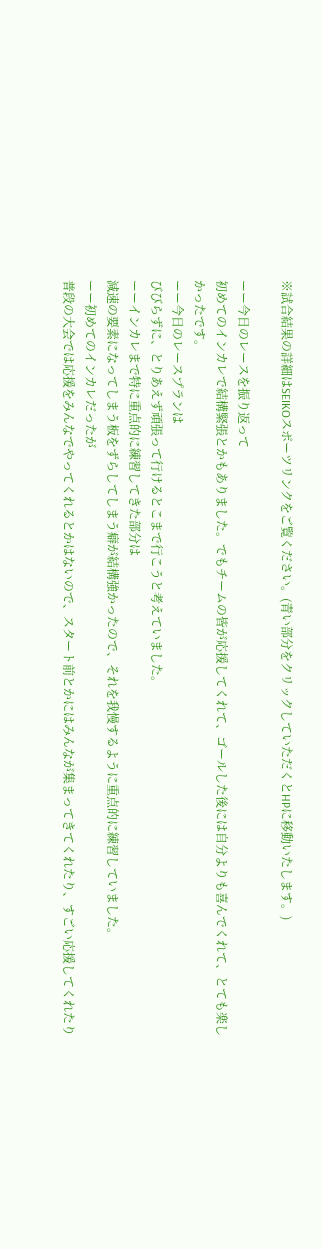※試合結果の詳細はSEIKOスポーツリンクをご覧ください。(青い部分をクリックしていただくとHPに移動いたします。)

ーー今日のレースを振り返って
初めてのインカレで結構緊張とかもありました。でもチームの皆が応援してくれて、ゴールした後には自分よりも喜んでくれて、とても楽しかったです。
ーー今日のレースプランは
びびらずに、とりあえず頑張って行けるとこまで行こうと考えていました。
ーーインカレまで特に重点的に練習してきた部分は
減速の要素になってしまう板をずらしてしまう癖が結構強かったので、それを我慢するように重点的に練習していました。
ーー初めてのインカレだったが
普段の大会では応援をみんなでやってくれるとかはないので、スタート前とかにはみんなが集まってきてくれたり、すごい応援してくれたり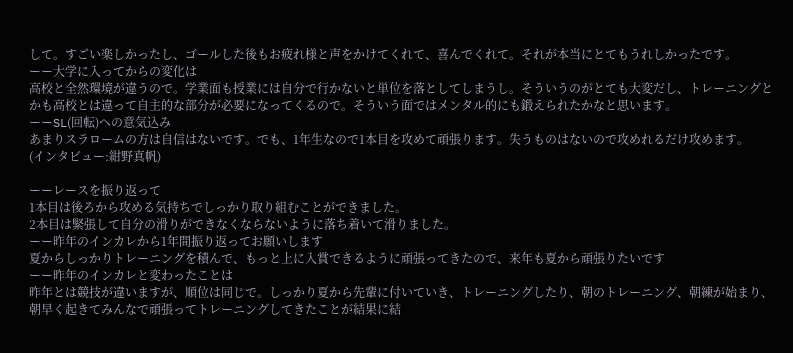して。すごい楽しかったし、ゴールした後もお疲れ様と声をかけてくれて、喜んでくれて。それが本当にとてもうれしかったです。
ーー大学に入ってからの変化は
高校と全然環境が違うので。学業面も授業には自分で行かないと単位を落としてしまうし。そういうのがとても大変だし、トレーニングとかも高校とは違って自主的な部分が必要になってくるので。そういう面ではメンタル的にも鍛えられたかなと思います。
ーーSL(回転)への意気込み
あまりスラロームの方は自信はないです。でも、1年生なので1本目を攻めて頑張ります。失うものはないので攻めれるだけ攻めます。
(インタビュー:紺野真帆)

ーーレースを振り返って
1本目は後ろから攻める気持ちでしっかり取り組むことができました。
2本目は緊張して自分の滑りができなくならないように落ち着いて滑りました。
ーー昨年のインカレから1年間振り返ってお願いします
夏からしっかりトレーニングを積んで、もっと上に入賞できるように頑張ってきたので、来年も夏から頑張りたいです
ーー昨年のインカレと変わったことは
昨年とは競技が違いますが、順位は同じで。しっかり夏から先輩に付いていき、トレーニングしたり、朝のトレーニング、朝練が始まり、朝早く起きてみんなで頑張ってトレーニングしてきたことが結果に結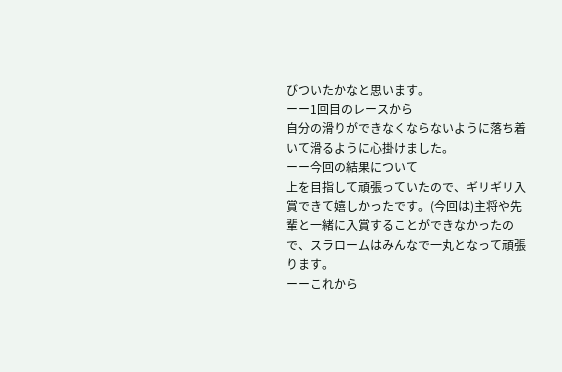びついたかなと思います。
ーー1回目のレースから
自分の滑りができなくならないように落ち着いて滑るように心掛けました。
ーー今回の結果について
上を目指して頑張っていたので、ギリギリ入賞できて嬉しかったです。(今回は)主将や先輩と一緒に入賞することができなかったので、スラロームはみんなで一丸となって頑張ります。
ーーこれから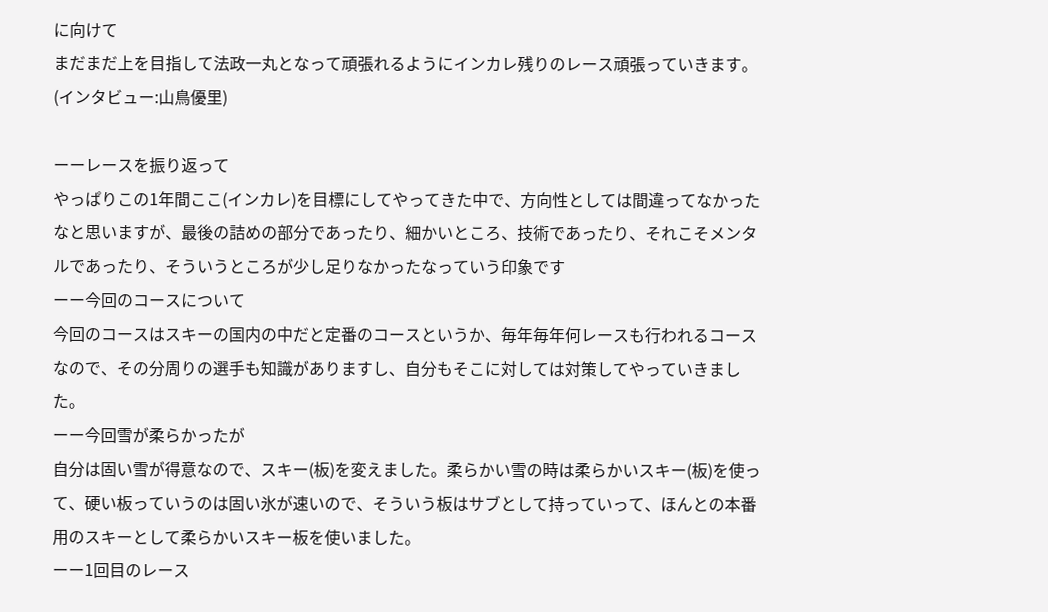に向けて
まだまだ上を目指して法政一丸となって頑張れるようにインカレ残りのレース頑張っていきます。
(インタビュー:山鳥優里)

ーーレースを振り返って
やっぱりこの1年間ここ(インカレ)を目標にしてやってきた中で、方向性としては間違ってなかったなと思いますが、最後の詰めの部分であったり、細かいところ、技術であったり、それこそメンタルであったり、そういうところが少し足りなかったなっていう印象です
ーー今回のコースについて
今回のコースはスキーの国内の中だと定番のコースというか、毎年毎年何レースも行われるコースなので、その分周りの選手も知識がありますし、自分もそこに対しては対策してやっていきました。
ーー今回雪が柔らかったが
自分は固い雪が得意なので、スキー(板)を変えました。柔らかい雪の時は柔らかいスキー(板)を使って、硬い板っていうのは固い氷が速いので、そういう板はサブとして持っていって、ほんとの本番用のスキーとして柔らかいスキー板を使いました。
ーー1回目のレース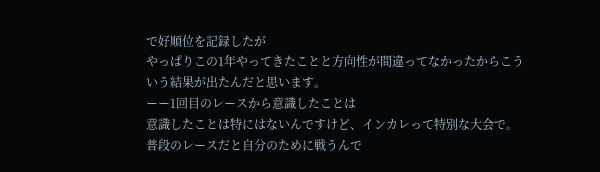で好順位を記録したが
やっぱりこの1年やってきたことと方向性が間違ってなかったからこういう結果が出たんだと思います。
ーー1回目のレースから意識したことは
意識したことは特にはないんですけど、インカレって特別な大会で。普段のレースだと自分のために戦うんで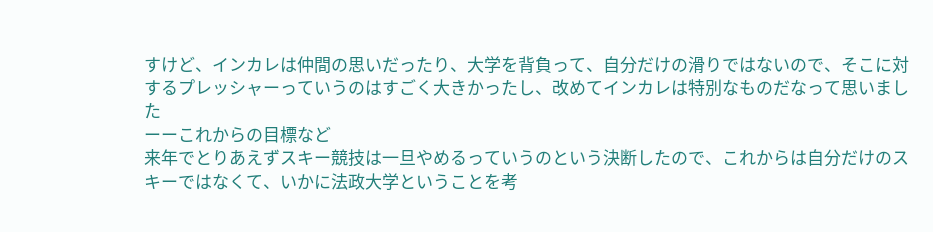すけど、インカレは仲間の思いだったり、大学を背負って、自分だけの滑りではないので、そこに対するプレッシャーっていうのはすごく大きかったし、改めてインカレは特別なものだなって思いました
ーーこれからの目標など
来年でとりあえずスキー競技は一旦やめるっていうのという決断したので、これからは自分だけのスキーではなくて、いかに法政大学ということを考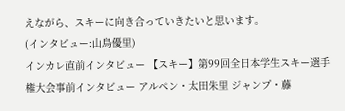えながら、スキーに向き合っていきたいと思います。
(インタビュー:山鳥優里)
インカレ直前インタビュー 【スキー】第99回全日本学生スキー選手権大会事前インタビュー アルペン・太田朱里 ジャンプ・藤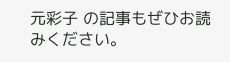元彩子 の記事もぜひお読みください。